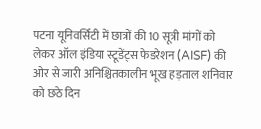पटना यूनिवर्सिटी में छात्रों की 10 सूत्री मांगों को लेकर ऑल इंडिया स्टूडेंट्स फेडरेशन (AISF) की ओर से जारी अनिश्चितकालीन भूख हड़ताल शनिवार को छठे दिन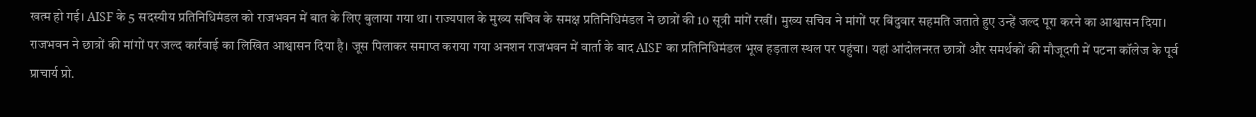खत्म हो गई। AISF के 5 सदस्यीय प्रतिनिधिमंडल को राजभवन में बात के लिए बुलाया गया था। राज्यपाल के मुख्य सचिव के समक्ष प्रतिनिधिमंडल ने छात्रों की 10 सूत्री मांगें रखीं। मुख्य सचिव ने मांगों पर बिंदुवार सहमति जताते हुए उन्हें जल्द पूरा करने का आश्वासन दिया। राजभवन ने छात्रों की मांगों पर जल्द कार्रवाई का लिखित आश्वासन दिया है। जूस पिलाकर समाप्त कराया गया अनशन राजभवन में वार्ता के बाद AISF का प्रतिनिधिमंडल भूख हड़ताल स्थल पर पहुंचा। यहां आंदोलनरत छात्रों और समर्थकों की मौजूदगी में पटना कॉलेज के पूर्व प्राचार्य प्रो.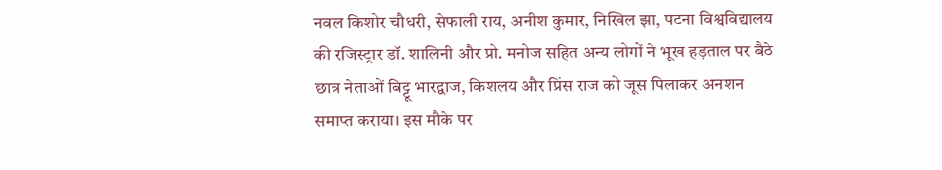नवल किशोर चौधरी, सेफाली राय, अनीश कुमार, निखिल झा, पटना विश्वविद्यालय की रजिस्ट्रार डॉ. शालिनी और प्रो. मनोज सहित अन्य लोगों ने भूख हड़ताल पर बैठे छात्र नेताओं बिट्टू भारद्वाज, किशलय और प्रिंस राज को जूस पिलाकर अनशन समाप्त कराया। इस मौके पर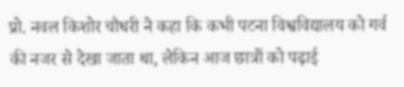प्रो. नवल किशोर चौधरी ने कहा कि कभी पटना विश्वविद्यालय को गर्व की नजर से देखा जाता था, लेकिन आज छात्रों को पढ़ाई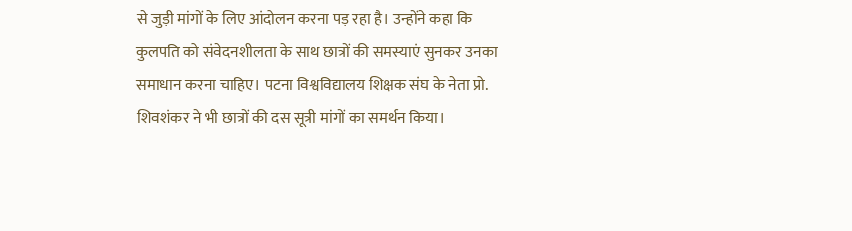से जुड़ी मांगों के लिए आंदोलन करना पड़ रहा है। उन्होंने कहा कि कुलपति को संवेदनशीलता के साथ छात्रों की समस्याएं सुनकर उनका समाधान करना चाहिए। पटना विश्वविद्यालय शिक्षक संघ के नेता प्रो. शिवशंकर ने भी छात्रों की दस सूत्री मांगों का समर्थन किया।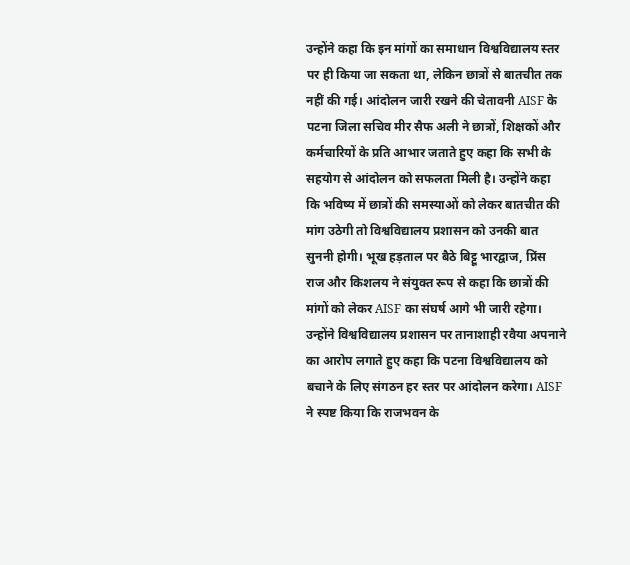उन्होंने कहा कि इन मांगों का समाधान विश्वविद्यालय स्तर पर ही किया जा सकता था, लेकिन छात्रों से बातचीत तक नहीं की गई। आंदोलन जारी रखने की चेतावनी AISF के पटना जिला सचिव मीर सैफ अली ने छात्रों, शिक्षकों और कर्मचारियों के प्रति आभार जताते हुए कहा कि सभी के सहयोग से आंदोलन को सफलता मिली है। उन्होंने कहा कि भविष्य में छात्रों की समस्याओं को लेकर बातचीत की मांग उठेगी तो विश्वविद्यालय प्रशासन को उनकी बात सुननी होगी। भूख हड़ताल पर बैठे बिट्टू भारद्वाज, प्रिंस राज और किशलय ने संयुक्त रूप से कहा कि छात्रों की मांगों को लेकर AISF का संघर्ष आगे भी जारी रहेगा। उन्होंने विश्वविद्यालय प्रशासन पर तानाशाही रवैया अपनाने का आरोप लगाते हुए कहा कि पटना विश्वविद्यालय को बचाने के लिए संगठन हर स्तर पर आंदोलन करेगा। AISF ने स्पष्ट किया कि राजभवन के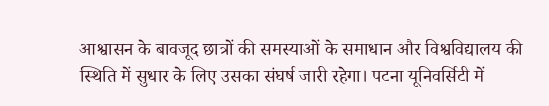आश्वासन के बावजूद छात्रों की समस्याओं के समाधान और विश्वविद्यालय की स्थिति में सुधार के लिए उसका संघर्ष जारी रहेगा। पटना यूनिवर्सिटी में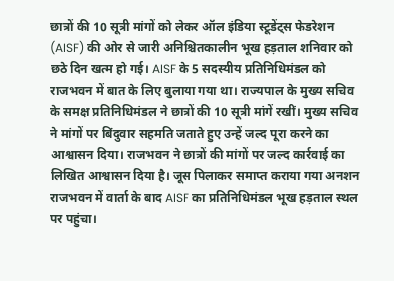छात्रों की 10 सूत्री मांगों को लेकर ऑल इंडिया स्टूडेंट्स फेडरेशन (AISF) की ओर से जारी अनिश्चितकालीन भूख हड़ताल शनिवार को छठे दिन खत्म हो गई। AISF के 5 सदस्यीय प्रतिनिधिमंडल को राजभवन में बात के लिए बुलाया गया था। राज्यपाल के मुख्य सचिव के समक्ष प्रतिनिधिमंडल ने छात्रों की 10 सूत्री मांगें रखीं। मुख्य सचिव ने मांगों पर बिंदुवार सहमति जताते हुए उन्हें जल्द पूरा करने का आश्वासन दिया। राजभवन ने छात्रों की मांगों पर जल्द कार्रवाई का लिखित आश्वासन दिया है। जूस पिलाकर समाप्त कराया गया अनशन राजभवन में वार्ता के बाद AISF का प्रतिनिधिमंडल भूख हड़ताल स्थल पर पहुंचा।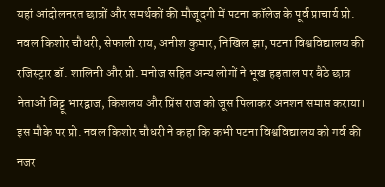यहां आंदोलनरत छात्रों और समर्थकों की मौजूदगी में पटना कॉलेज के पूर्व प्राचार्य प्रो. नवल किशोर चौधरी, सेफाली राय, अनीश कुमार, निखिल झा, पटना विश्वविद्यालय की रजिस्ट्रार डॉ. शालिनी और प्रो. मनोज सहित अन्य लोगों ने भूख हड़ताल पर बैठे छात्र नेताओं बिट्टू भारद्वाज, किशलय और प्रिंस राज को जूस पिलाकर अनशन समाप्त कराया। इस मौके पर प्रो. नवल किशोर चौधरी ने कहा कि कभी पटना विश्वविद्यालय को गर्व की नजर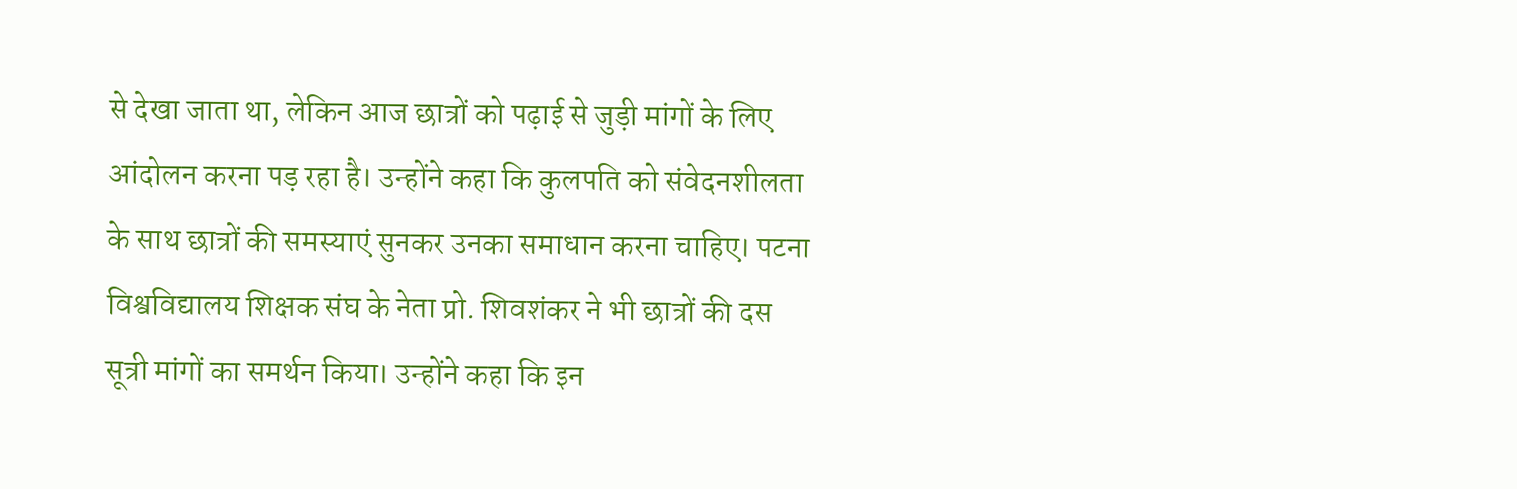से देखा जाता था, लेकिन आज छात्रों को पढ़ाई से जुड़ी मांगों के लिए आंदोलन करना पड़ रहा है। उन्होंने कहा कि कुलपति को संवेदनशीलता के साथ छात्रों की समस्याएं सुनकर उनका समाधान करना चाहिए। पटना विश्वविद्यालय शिक्षक संघ के नेता प्रो. शिवशंकर ने भी छात्रों की दस सूत्री मांगों का समर्थन किया। उन्होंने कहा कि इन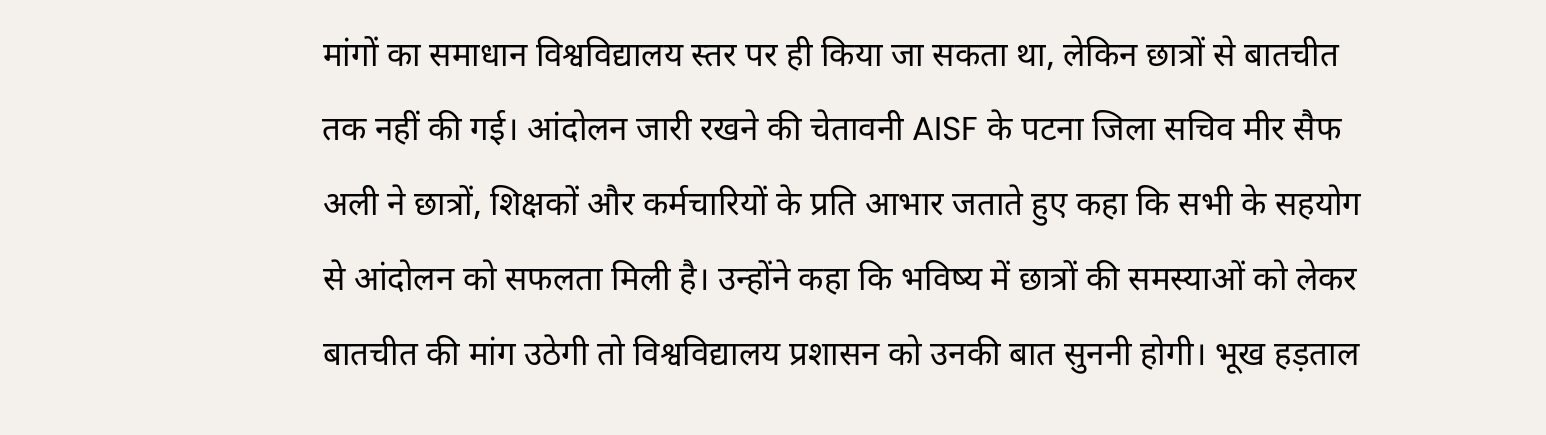मांगों का समाधान विश्वविद्यालय स्तर पर ही किया जा सकता था, लेकिन छात्रों से बातचीत तक नहीं की गई। आंदोलन जारी रखने की चेतावनी AISF के पटना जिला सचिव मीर सैफ अली ने छात्रों, शिक्षकों और कर्मचारियों के प्रति आभार जताते हुए कहा कि सभी के सहयोग से आंदोलन को सफलता मिली है। उन्होंने कहा कि भविष्य में छात्रों की समस्याओं को लेकर बातचीत की मांग उठेगी तो विश्वविद्यालय प्रशासन को उनकी बात सुननी होगी। भूख हड़ताल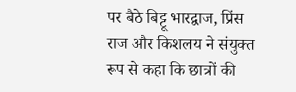पर बैठे बिट्टू भारद्वाज, प्रिंस राज और किशलय ने संयुक्त रूप से कहा कि छात्रों की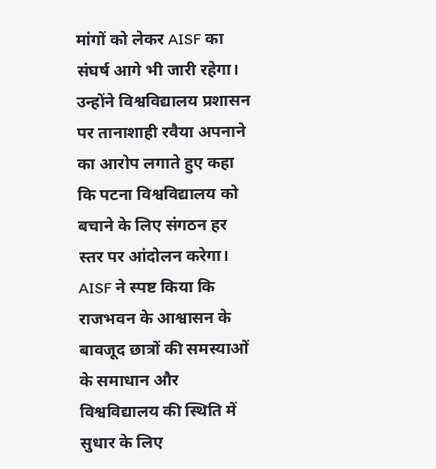मांगों को लेकर AISF का संघर्ष आगे भी जारी रहेगा। उन्होंने विश्वविद्यालय प्रशासन पर तानाशाही रवैया अपनाने का आरोप लगाते हुए कहा कि पटना विश्वविद्यालय को बचाने के लिए संगठन हर स्तर पर आंदोलन करेगा। AISF ने स्पष्ट किया कि राजभवन के आश्वासन के बावजूद छात्रों की समस्याओं के समाधान और विश्वविद्यालय की स्थिति में सुधार के लिए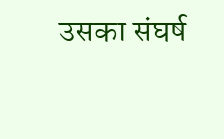उसका संघर्ष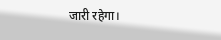जारी रहेगा।